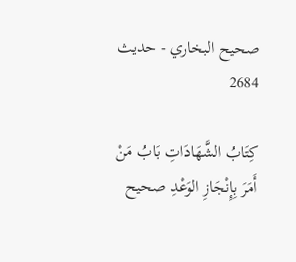صحيح البخاري - حدیث 2684

كِتَابُ الشَّهَادَاتِ بَابُ مَنْ أَمَرَ بِإِنْجَازِ الوَعْدِ صحيح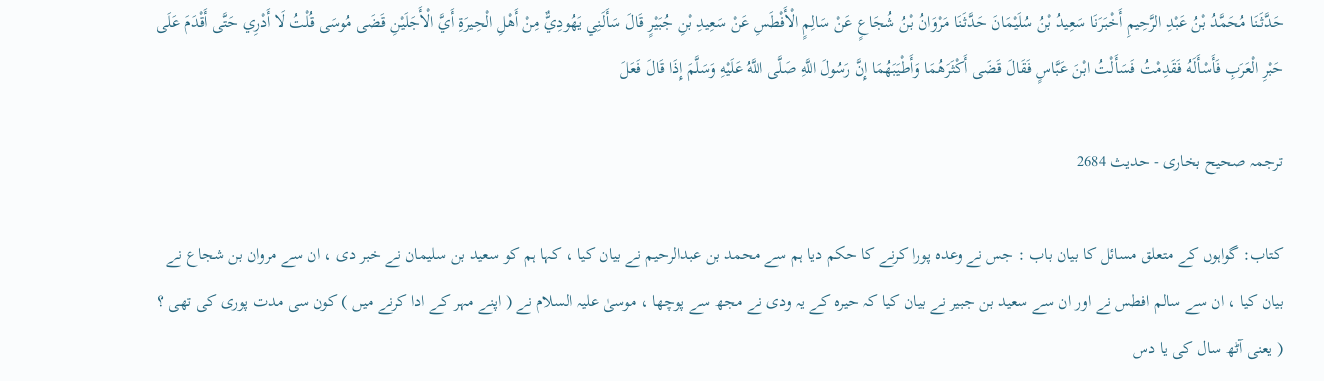حَدَّثَنَا مُحَمَّدُ بْنُ عَبْدِ الرَّحِيمِ أَخْبَرَنَا سَعِيدُ بْنُ سُلَيْمَانَ حَدَّثَنَا مَرْوَانُ بْنُ شُجَاعٍ عَنْ سَالِمٍ الْأَفْطَسِ عَنْ سَعِيدِ بْنِ جُبَيْرٍ قَالَ سَأَلَنِي يَهُودِيٌّ مِنْ أَهْلِ الْحِيرَةِ أَيَّ الْأَجَلَيْنِ قَضَى مُوسَى قُلْتُ لَا أَدْرِي حَتَّى أَقْدَمَ عَلَى حَبْرِ الْعَرَبِ فَأَسْأَلَهُ فَقَدِمْتُ فَسَأَلْتُ ابْنَ عَبَّاسٍ فَقَالَ قَضَى أَكْثَرَهُمَا وَأَطْيَبَهُمَا إِنَّ رَسُولَ اللَّهِ صَلَّى اللَّهُ عَلَيْهِ وَسَلَّمَ إِذَا قَالَ فَعَلَ

ترجمہ صحیح بخاری - حدیث 2684

کتاب: گواہوں کے متعلق مسائل کا بیان باب : جس نے وعدہ پورا کرنے کا حکم دیا ہم سے محمد بن عبدالرحیم نے بیان کیا ، کہا ہم کو سعید بن سلیمان نے خبر دی ، ان سے مروان بن شجاع نے بیان کیا ، ان سے سالم افطس نے اور ان سے سعید بن جبیر نے بیان کیا کہ حیرہ کے یہ ودی نے مجھ سے پوچھا ، موسیٰ علیہ السلام نے ( اپنے مہر کے ادا کرنے میں ) کون سی مدت پوری کی تھی ؟ ( یعنی آٹھ سال کی یا دس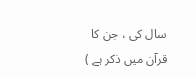سال کی ، جن کا قرآن میں ذکر ہے )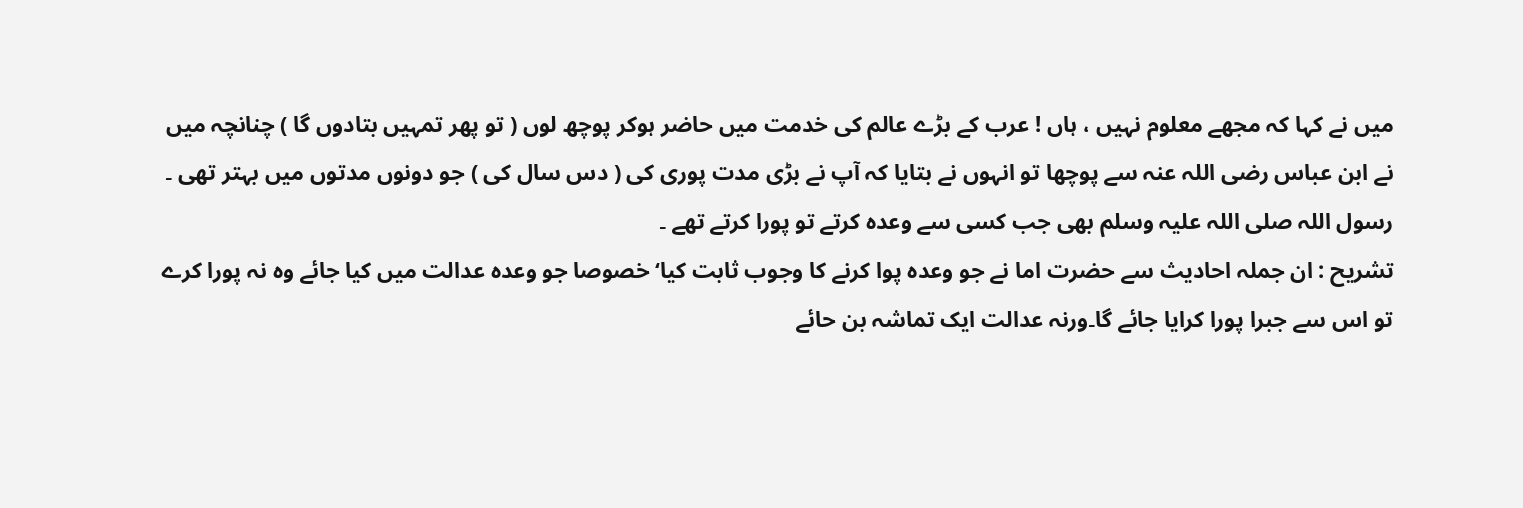میں نے کہا کہ مجھے معلوم نہیں ، ہاں ! عرب کے بڑے عالم کی خدمت میں حاضر ہوکر پوچھ لوں ( تو پھر تمہیں بتادوں گا ) چنانچہ میں نے ابن عباس رضی اللہ عنہ سے پوچھا تو انہوں نے بتایا کہ آپ نے بڑی مدت پوری کی ( دس سال کی ) جو دونوں مدتوں میں بہتر تھی ۔ رسول اللہ صلی اللہ علیہ وسلم بھی جب کسی سے وعدہ کرتے تو پورا کرتے تھے ۔
تشریح : ان جملہ احادیث سے حضرت اما نے جو وعدہ پوا کرنے کا وجوب ثابت کیا‘ خصوصا جو وعدہ عدالت میں کیا جائے وہ نہ پورا کرے تو اس سے جبرا پورا کرایا جائے گا۔ورنہ عدالت ایک تماشہ بن حائے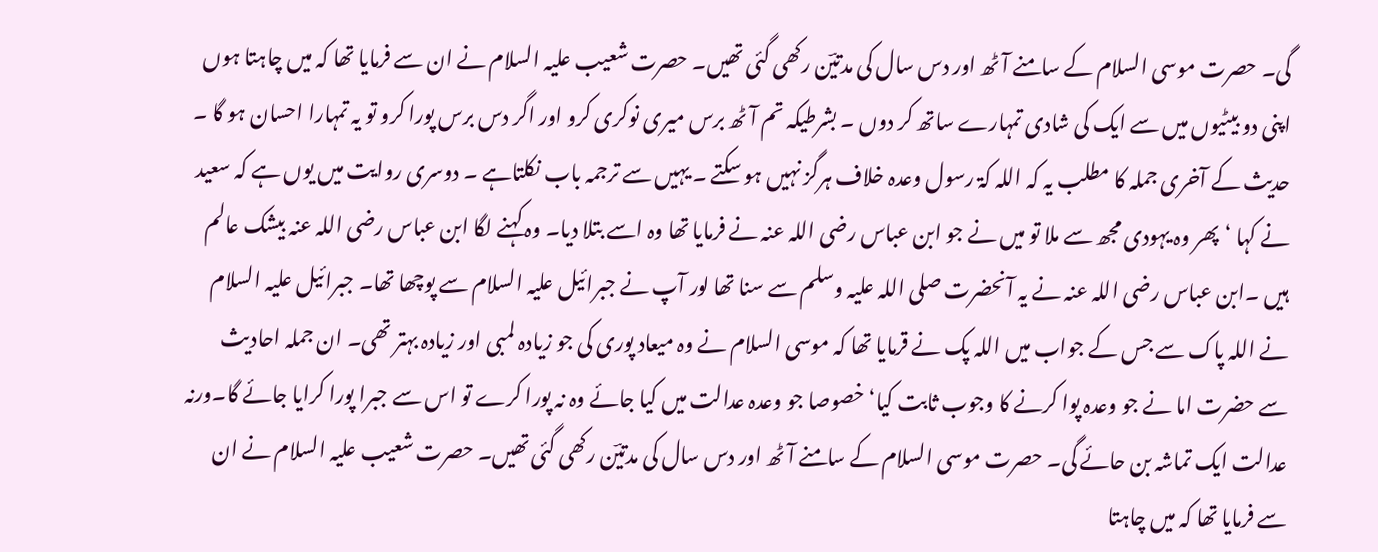گی۔ حصرت موسی السلام کے سامنے آٹھ اور دس سال کی مدتیؔن رکھی گئی تھیں۔ حصرت شعیب علیہ السلام نے ان سے فرمایا تھا کہ میں چاہتا ہوں اپنی دو بیٹیوں میں سے ایک کی شادی تمہارے ساتھ کر دوں ۔ بشرطیکہ تم آٹھ برس میری نوکری کرو اور اگر دس برس پورا کرو تو یہ تمہارا احسان ہو گا ۔ حدیث کے آخری جملہ کا مطلب یہ کہ اللہ کۃ رسول وعدہ خلاف ہرگز نہیں ہو سکتے ۔ یہیں سے ترجمہ باب نکلتاہے ۔ دوسری روایت میں یوں ہے کہ سعید نے کہا ‘پھر وہ یہودی مجھ سے ملا تو میں نے جو ابن عباس رضی اللہ عنہ نے فرمایا تھا وہ اسے بتلا دیا۔ وہ کہنے لگا ابن عباس رضی اللہ عنہ بیشک عالم ہیں ۔ابن عباس رضی اللہ عنہ نے یہ آنحضرت صلی اللہ علیہ وسلم سے سنا تھا لور آپ نے جبرائیل علیہ السلام سے پوچھا تھا۔ جبرائیل علیہ السلام نے اللہ پاک سے جس کے جواب میں اللہ پک نے قرمایا تھا کہ موسی السلام نے وہ میعاد پوری کی جو زیادہ لمبی اور زیادہ بہتر تھی۔ ان جملہ احادیث سے حضرت اما نے جو وعدہ پوا کرنے کا وجوب ثابت کیا‘ خصوصا جو وعدہ عدالت میں کیا جائے وہ نہ پورا کرے تو اس سے جبرا پورا کرایا جائے گا۔ورنہ عدالت ایک تماشہ بن حائے گی۔ حصرت موسی السلام کے سامنے آٹھ اور دس سال کی مدتیؔن رکھی گئی تھیں۔ حصرت شعیب علیہ السلام نے ان سے فرمایا تھا کہ میں چاہتا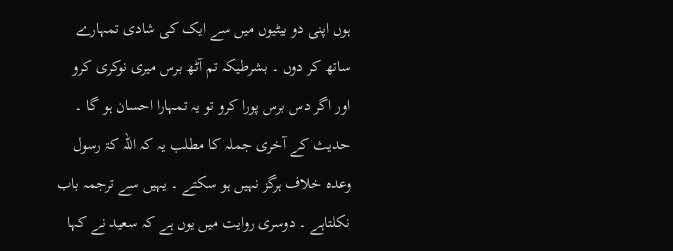ہوں اپنی دو بیٹیوں میں سے ایک کی شادی تمہارے ساتھ کر دوں ۔ بشرطیکہ تم آٹھ برس میری نوکری کرو اور اگر دس برس پورا کرو تو یہ تمہارا احسان ہو گا ۔ حدیث کے آخری جملہ کا مطلب یہ کہ اللہ کۃ رسول وعدہ خلاف ہرگز نہیں ہو سکتے ۔ یہیں سے ترجمہ باب نکلتاہے ۔ دوسری روایت میں یوں ہے کہ سعید نے کہا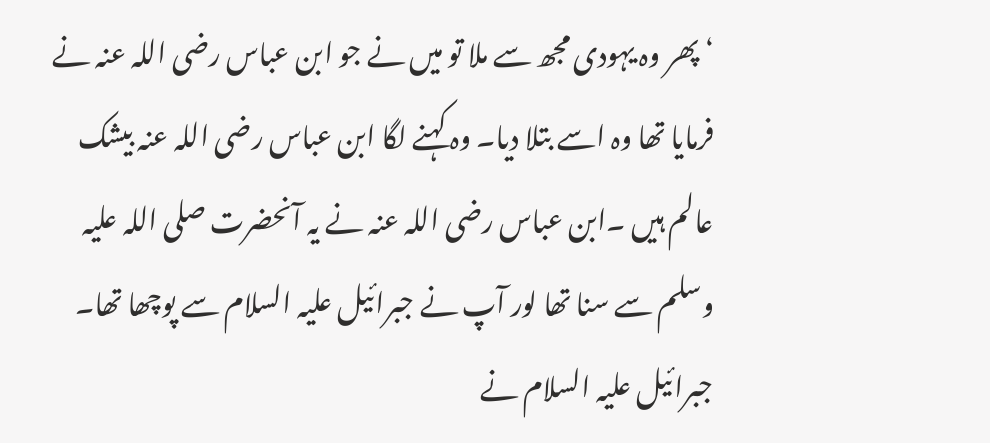‘پھر وہ یہودی مجھ سے ملا تو میں نے جو ابن عباس رضی اللہ عنہ نے فرمایا تھا وہ اسے بتلا دیا۔ وہ کہنے لگا ابن عباس رضی اللہ عنہ بیشک عالم ہیں ۔ابن عباس رضی اللہ عنہ نے یہ آنحضرت صلی اللہ علیہ وسلم سے سنا تھا لور آپ نے جبرائیل علیہ السلام سے پوچھا تھا۔ جبرائیل علیہ السلام نے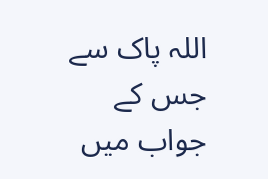اللہ پاک سے جس کے جواب میں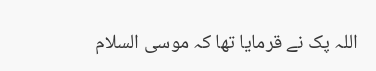اللہ پک نے قرمایا تھا کہ موسی السلام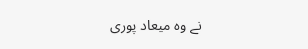نے وہ میعاد پوری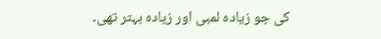کی جو زیادہ لمبی اور زیادہ بہتر تھی۔